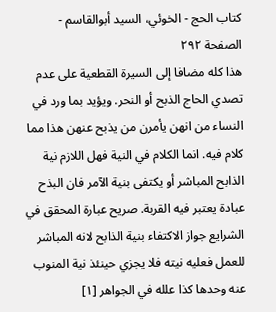كتاب الحج - الخوئي، السيد أبوالقاسم - الصفحة ٢٩٢
هذا كله مضافا إلى السيرة القطعية على عدم تصدي الحاج الذبح أو النحر. ويؤيد بما ورد في النساء من انهن يأمرن من يذبح عنهن هذا مما كلام فيه. انما الكلام في النية فهل اللازم نية الذابح المباشر أو يكتفى بنية الآمر فان البذح عبادة يعتبر فيه القربة. صريح عبارة المحقق في الشرايع جواز الاكتفاء بنية الذابح لانه المباشر للعمل فعليه نيته فلا يجزي حينئذ نية المنوب عنه وحدها كذا علله في الجواهر [١]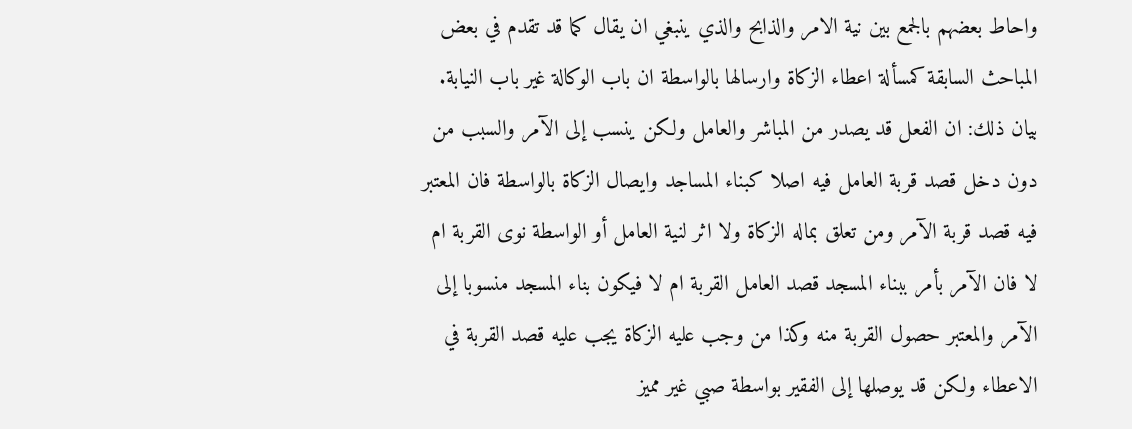واحاط بعضهم بالجمع بين نية الامر والذابح والذي ينبغي ان يقال كما قد تقدم في بعض المباحث السابقة كمسألة اعطاء الزكاة وارسالها بالواسطة ان باب الوكالة غير باب النيابة. بيان ذلك: ان الفعل قد يصدر من المباشر والعامل ولكن ينسب إلى الآمر والسبب من دون دخل قصد قربة العامل فيه اصلا كبناء المساجد وايصال الزكاة بالواسطة فان المعتبر فيه قصد قربة الآمر ومن تعلق بماله الزكاة ولا اثر لنية العامل أو الواسطة نوى القربة ام لا فان الآمر بأمر ببناء المسجد قصد العامل القربة ام لا فيكون بناء المسجد منسوبا إلى الآمر والمعتبر حصول القربة منه وكذا من وجب عليه الزكاة يجب عليه قصد القربة في الاعطاء ولكن قد يوصلها إلى الفقير بواسطة صبي غير مميز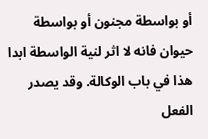أو بواسطة مجنون أو بواسطة حيوان فانه لا اثر لنية الواسطة ابدا هذا في باب الوكالة. وقد يصدر الفعل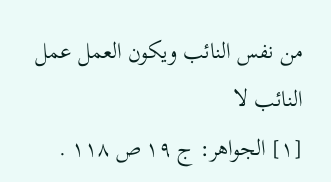من نفس النائب ويكون العمل عمل النائب لا
[١] الجواهر: ج ١٩ ص ١١٨ .